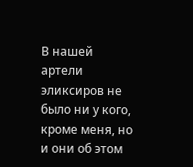В нашей артели эликсиров не было ни у кого, кроме меня, но и они об этом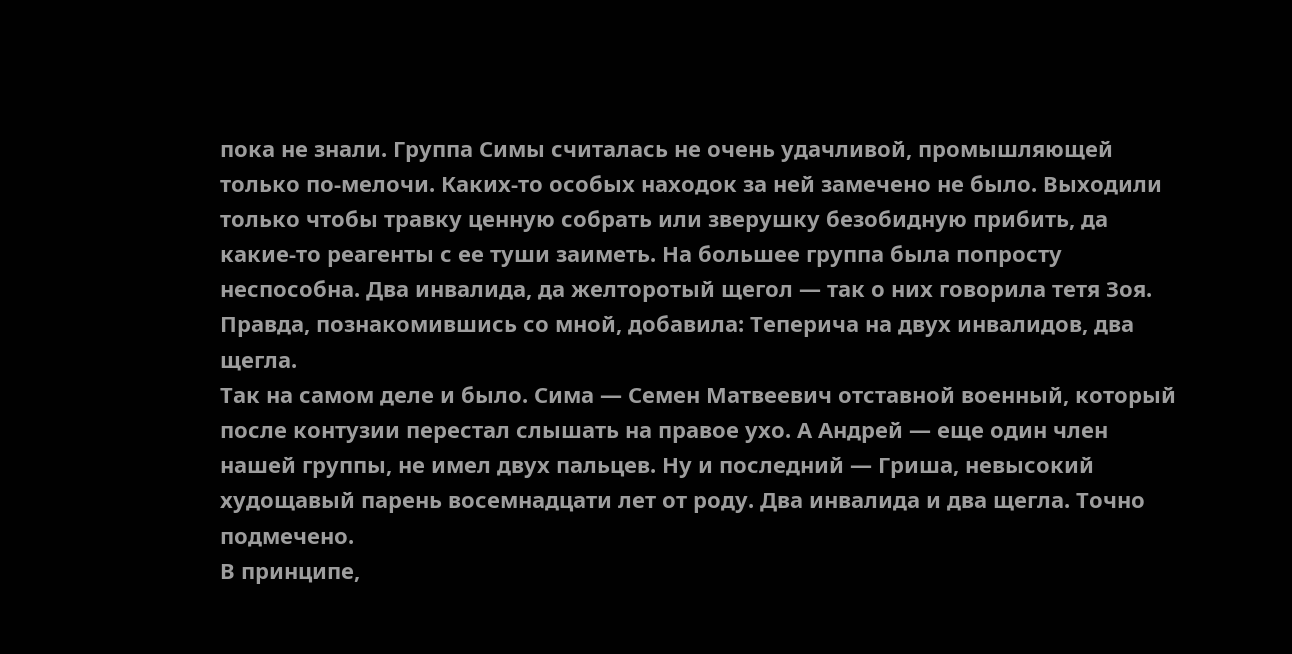пока не знали. Группа Симы считалась не очень удачливой, промышляющей только по-мелочи. Каких-то особых находок за ней замечено не было. Выходили только чтобы травку ценную собрать или зверушку безобидную прибить, да какие-то реагенты с ее туши заиметь. На большее группа была попросту неспособна. Два инвалида, да желторотый щегол — так о них говорила тетя Зоя. Правда, познакомившись со мной, добавила: Теперича на двух инвалидов, два щегла.
Так на самом деле и было. Сима — Семен Матвеевич отставной военный, который после контузии перестал слышать на правое ухо. А Андрей — еще один член нашей группы, не имел двух пальцев. Ну и последний — Гриша, невысокий худощавый парень восемнадцати лет от роду. Два инвалида и два щегла. Точно подмечено.
В принципе,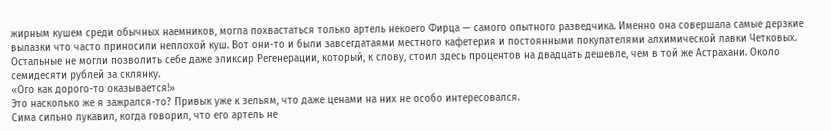жирным кушем среди обычных наемников, могла похвастаться только артель некоего Фирца — самого опытного разведчика. Именно она совершала самые дерзкие вылазки что часто приносили неплохой куш. Вот они-то и были завсегдатаями местного кафетерия и постоянными покупателями алхимической лавки Четковых. Остальные не могли позволить себе даже эликсир Регенерации, который, к слову, стоил здесь процентов на двадцать дешевле, чем в той же Астрахани. Около семидесяти рублей за склянку.
«Ого как дорого-то оказывается!»
Это насколько же я зажрался-то? Привык уже к зельям, что даже ценами на них не особо интересовался.
Сима сильно лукавил, когда говорил, что его артель не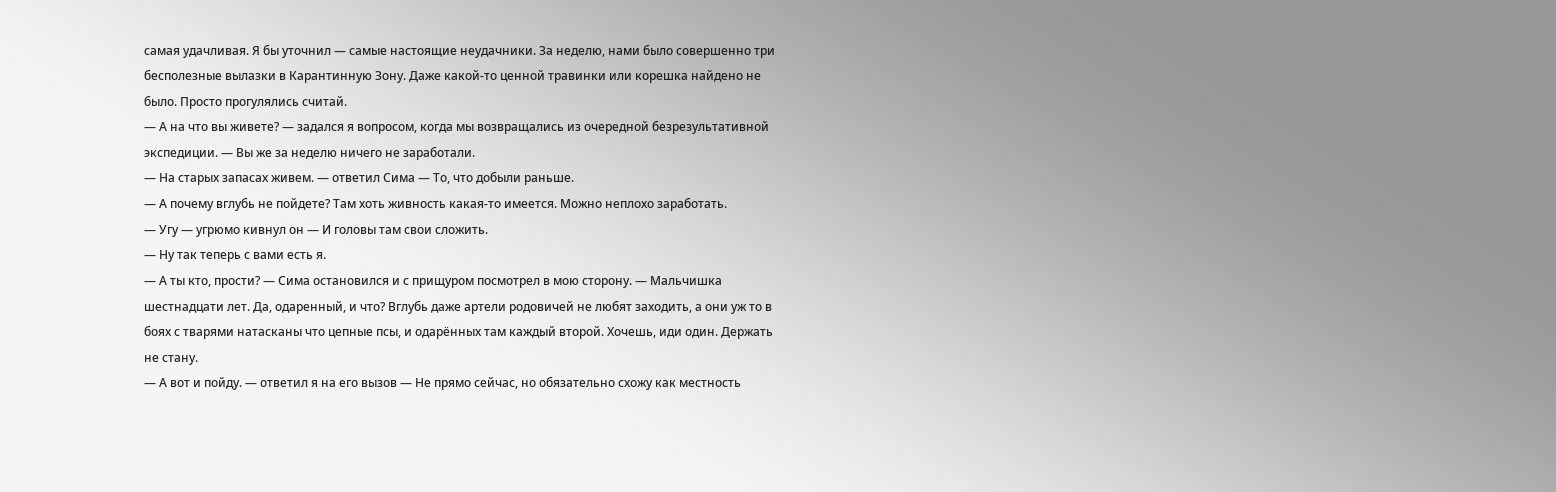самая удачливая. Я бы уточнил — самые настоящие неудачники. За неделю, нами было совершенно три бесполезные вылазки в Карантинную Зону. Даже какой-то ценной травинки или корешка найдено не было. Просто прогулялись считай.
— А на что вы живете? — задался я вопросом, когда мы возвращались из очередной безрезультативной экспедиции. — Вы же за неделю ничего не заработали.
— На старых запасах живем. — ответил Сима — То, что добыли раньше.
— А почему вглубь не пойдете? Там хоть живность какая-то имеется. Можно неплохо заработать.
— Угу — угрюмо кивнул он — И головы там свои сложить.
— Ну так теперь с вами есть я.
— А ты кто, прости? — Сима остановился и с прищуром посмотрел в мою сторону. — Мальчишка шестнадцати лет. Да, одаренный, и что? Вглубь даже артели родовичей не любят заходить, а они уж то в боях с тварями натасканы что цепные псы, и одарённых там каждый второй. Хочешь, иди один. Держать не стану.
— А вот и пойду. — ответил я на его вызов — Не прямо сейчас, но обязательно схожу как местность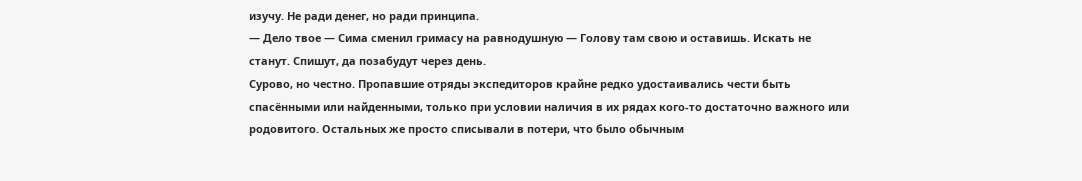изучу. Не ради денег, но ради принципа.
— Дело твое — Сима сменил гримасу на равнодушную — Голову там свою и оставишь. Искать не станут. Спишут, да позабудут через день.
Сурово, но честно. Пропавшие отряды экспедиторов крайне редко удостаивались чести быть спасёнными или найденными, только при условии наличия в их рядах кого-то достаточно важного или родовитого. Остальных же просто списывали в потери, что было обычным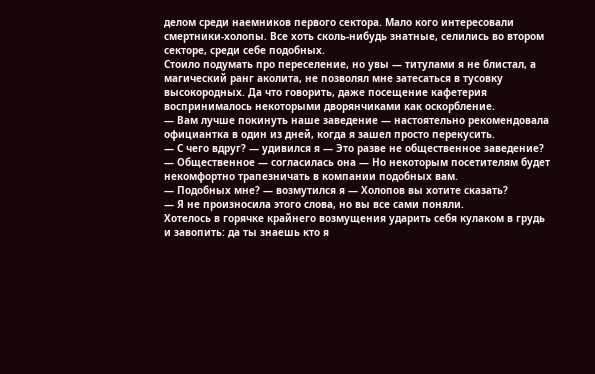делом среди наемников первого сектора. Мало кого интересовали смертники-холопы. Все хоть сколь-нибудь знатные, селились во втором секторе, среди себе подобных.
Стоило подумать про переселение, но увы — титулами я не блистал, а магический ранг аколита, не позволял мне затесаться в тусовку высокородных. Да что говорить, даже посещение кафетерия воспринималось некоторыми дворянчиками как оскорбление.
— Вам лучше покинуть наше заведение — настоятельно рекомендовала официантка в один из дней, когда я зашел просто перекусить.
— С чего вдруг? — удивился я — Это разве не общественное заведение?
— Общественное — согласилась она — Но некоторым посетителям будет некомфортно трапезничать в компании подобных вам.
— Подобных мне? — возмутился я — Холопов вы хотите сказать?
— Я не произносила этого слова, но вы все сами поняли.
Хотелось в горячке крайнего возмущения ударить себя кулаком в грудь и завопить: да ты знаешь кто я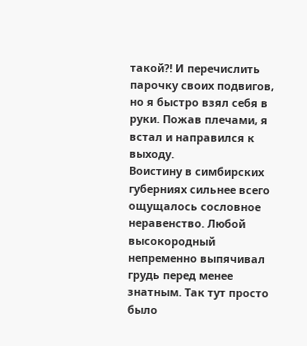такой⁈ И перечислить парочку своих подвигов, но я быстро взял себя в руки. Пожав плечами, я встал и направился к выходу.
Воистину в симбирских губерниях сильнее всего ощущалось сословное неравенство. Любой высокородный непременно выпячивал грудь перед менее знатным. Так тут просто было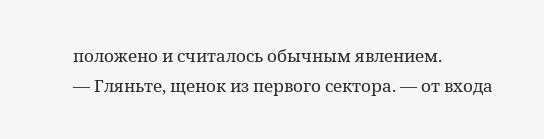положено и считалось обычным явлением.
— Гляньте, щенок из первого сектора. — от входа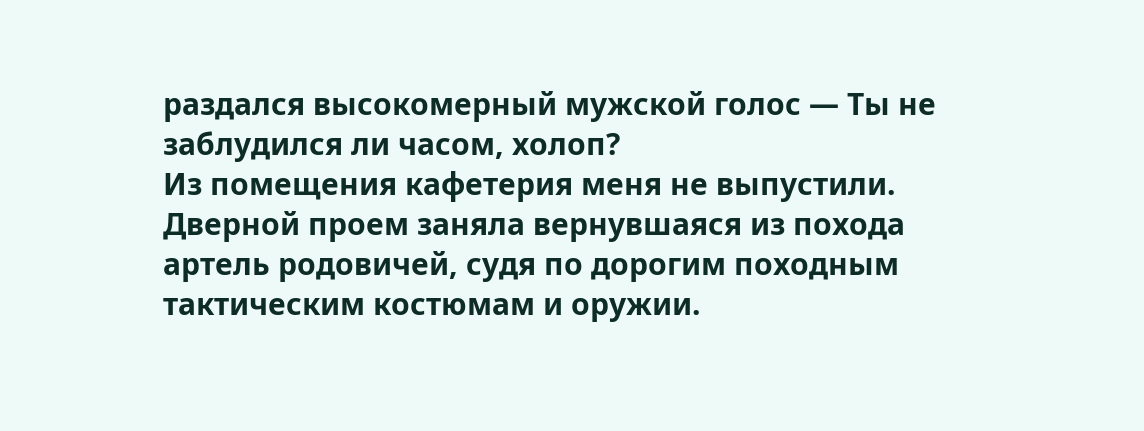раздался высокомерный мужской голос — Ты не заблудился ли часом, холоп?
Из помещения кафетерия меня не выпустили. Дверной проем заняла вернувшаяся из похода артель родовичей, судя по дорогим походным тактическим костюмам и оружии.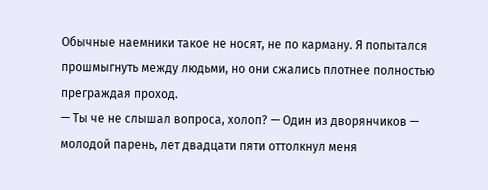Обычные наемники такое не носят, не по карману. Я попытался прошмыгнуть между людьми, но они сжались плотнее полностью преграждая проход.
— Ты че не слышал вопроса, холоп? — Один из дворянчиков — молодой парень, лет двадцати пяти оттолкнул меня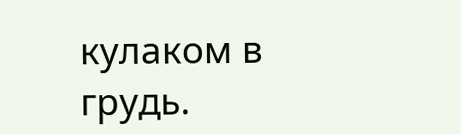кулаком в грудь.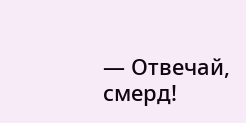— Отвечай, смерд!